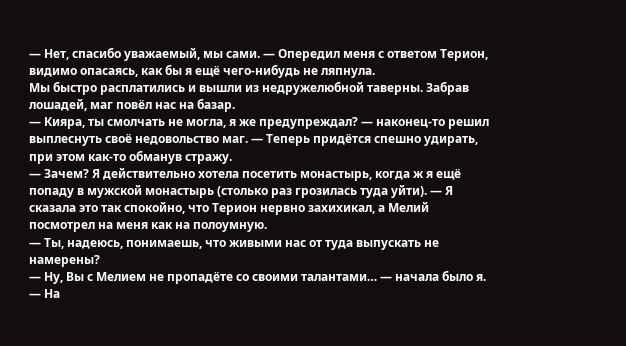— Нет, спасибо уважаемый, мы сами. — Опередил меня с ответом Терион, видимо опасаясь, как бы я ещё чего-нибудь не ляпнула.
Мы быстро расплатились и вышли из недружелюбной таверны. Забрав лошадей, маг повёл нас на базар.
— Кияра, ты смолчать не могла, я же предупреждал? — наконец-то решил выплеснуть своё недовольство маг. — Теперь придётся спешно удирать, при этом как-то обманув стражу.
— Зачем? Я действительно хотела посетить монастырь, когда ж я ещё попаду в мужской монастырь (столько раз грозилась туда уйти). — Я сказала это так спокойно, что Терион нервно захихикал, а Мелий посмотрел на меня как на полоумную.
— Ты, надеюсь, понимаешь, что живыми нас от туда выпускать не намерены?
— Ну, Вы с Мелием не пропадёте со своими талантами… — начала было я.
— На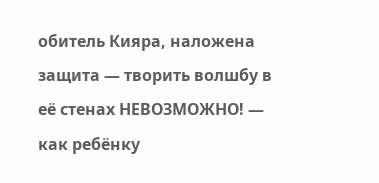обитель Кияра, наложена защита — творить волшбу в её стенах НЕВОЗМОЖНО! — как ребёнку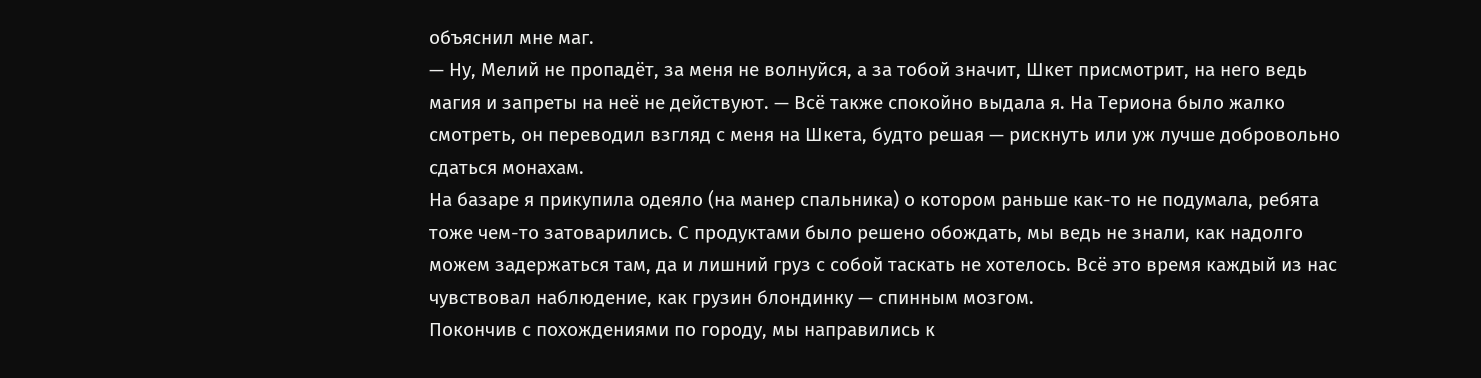объяснил мне маг.
— Ну, Мелий не пропадёт, за меня не волнуйся, а за тобой значит, Шкет присмотрит, на него ведь магия и запреты на неё не действуют. — Всё также спокойно выдала я. На Териона было жалко смотреть, он переводил взгляд с меня на Шкета, будто решая — рискнуть или уж лучше добровольно сдаться монахам.
На базаре я прикупила одеяло (на манер спальника) о котором раньше как-то не подумала, ребята тоже чем-то затоварились. С продуктами было решено обождать, мы ведь не знали, как надолго можем задержаться там, да и лишний груз с собой таскать не хотелось. Всё это время каждый из нас чувствовал наблюдение, как грузин блондинку — спинным мозгом.
Покончив с похождениями по городу, мы направились к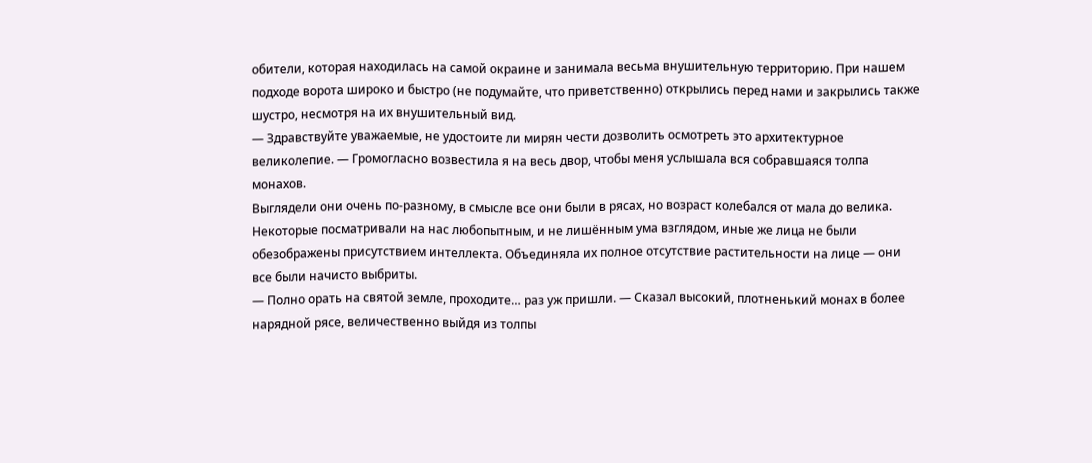обители, которая находилась на самой окраине и занимала весьма внушительную территорию. При нашем подходе ворота широко и быстро (не подумайте, что приветственно) открылись перед нами и закрылись также шустро, несмотря на их внушительный вид.
— Здравствуйте уважаемые, не удостоите ли мирян чести дозволить осмотреть это архитектурное великолепие. — Громогласно возвестила я на весь двор, чтобы меня услышала вся собравшаяся толпа монахов.
Выглядели они очень по-разному, в смысле все они были в рясах, но возраст колебался от мала до велика. Некоторые посматривали на нас любопытным, и не лишённым ума взглядом, иные же лица не были обезображены присутствием интеллекта. Объединяла их полное отсутствие растительности на лице — они все были начисто выбриты.
— Полно орать на святой земле, проходите… раз уж пришли. — Сказал высокий, плотненький монах в более нарядной рясе, величественно выйдя из толпы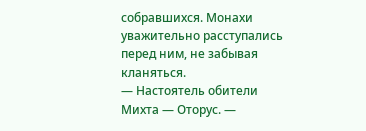собравшихся. Монахи уважительно расступались перед ним, не забывая кланяться.
— Настоятель обители Михта — Оторус. —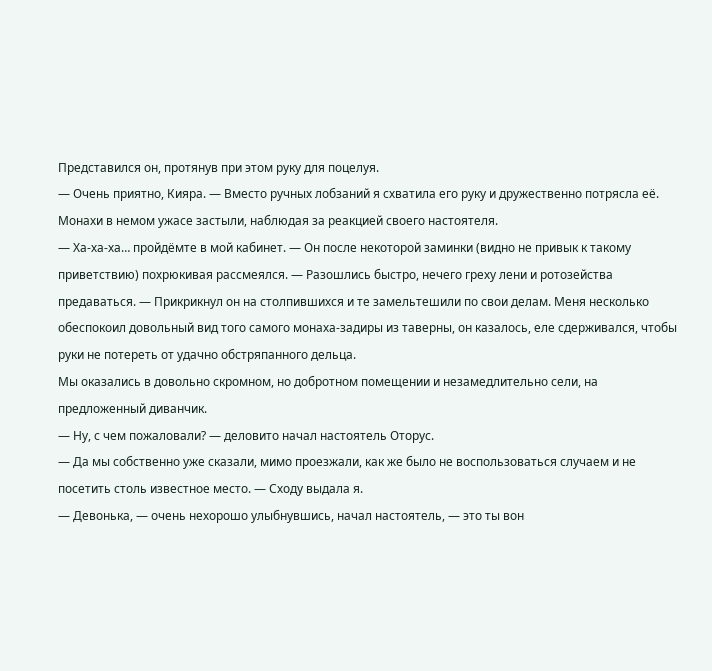Представился он, протянув при этом руку для поцелуя.
— Очень приятно, Кияра. — Вместо ручных лобзаний я схватила его руку и дружественно потрясла её. Монахи в немом ужасе застыли, наблюдая за реакцией своего настоятеля.
— Ха-ха-ха… пройдёмте в мой кабинет. — Он после некоторой заминки (видно не привык к такому приветствию) похрюкивая рассмеялся. — Разошлись быстро, нечего греху лени и ротозейства предаваться. — Прикрикнул он на столпившихся и те замельтешили по свои делам. Меня несколько обеспокоил довольный вид того самого монаха-задиры из таверны, он казалось, еле сдерживался, чтобы руки не потереть от удачно обстряпанного дельца.
Мы оказались в довольно скромном, но добротном помещении и незамедлительно сели, на предложенный диванчик.
— Ну, с чем пожаловали? — деловито начал настоятель Оторус.
— Да мы собственно уже сказали, мимо проезжали, как же было не воспользоваться случаем и не посетить столь известное место. — Сходу выдала я.
— Девонька, — очень нехорошо улыбнувшись, начал настоятель, — это ты вон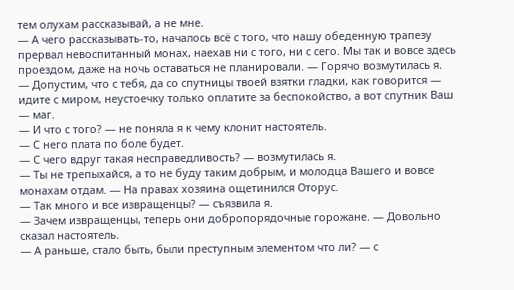тем олухам рассказывай, а не мне.
— А чего рассказывать-то, началось всё с того, что нашу обеденную трапезу прервал невоспитанный монах, наехав ни с того, ни с сего. Мы так и вовсе здесь проездом, даже на ночь оставаться не планировали. — Горячо возмутилась я.
— Допустим, что с тебя, да со спутницы твоей взятки гладки, как говорится — идите с миром, неустоечку только оплатите за беспокойство, а вот спутник Ваш — маг.
— И что с того? — не поняла я к чему клонит настоятель.
— С него плата по боле будет.
— С чего вдруг такая несправедливость? — возмутилась я.
— Ты не трепыхайся, а то не буду таким добрым, и молодца Вашего и вовсе монахам отдам. — На правах хозяина ощетинился Оторус.
— Так много и все извращенцы? — съязвила я.
— Зачем извращенцы, теперь они добропорядочные горожане. — Довольно сказал настоятель.
— А раньше, стало быть, были преступным элементом что ли? — с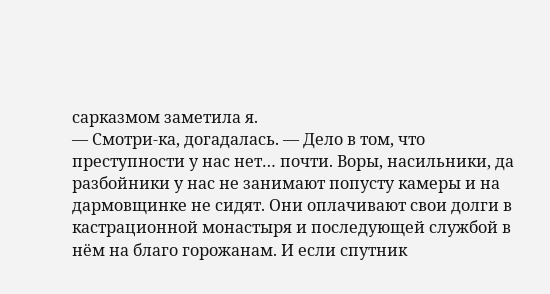сарказмом заметила я.
— Смотри-ка, догадалась. — Дело в том, что преступности у нас нет… почти. Воры, насильники, да разбойники у нас не занимают попусту камеры и на дармовщинке не сидят. Они оплачивают свои долги в кастрационной монастыря и последующей службой в нём на благо горожанам. И если спутник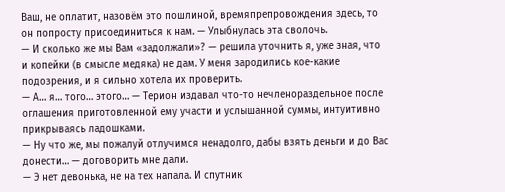Ваш, не оплатит, назовём это пошлиной, времяпрепровождения здесь, то он попросту присоединиться к нам. — Улыбнулась эта сволочь.
— И сколько же мы Вам «задолжали»? — решила уточнить я, уже зная, что и копейки (в смысле медяка) не дам. У меня зародились кое-какие подозрения, и я сильно хотела их проверить.
— А… я… того… этого… — Терион издавал что-то нечленораздельное после оглашения приготовленной ему участи и услышанной суммы, интуитивно прикрываясь ладошками.
— Ну что же, мы пожалуй отлучимся ненадолго, дабы взять деньги и до Вас донести… — договорить мне дали.
— Э нет девонька, не на тех напала. И спутник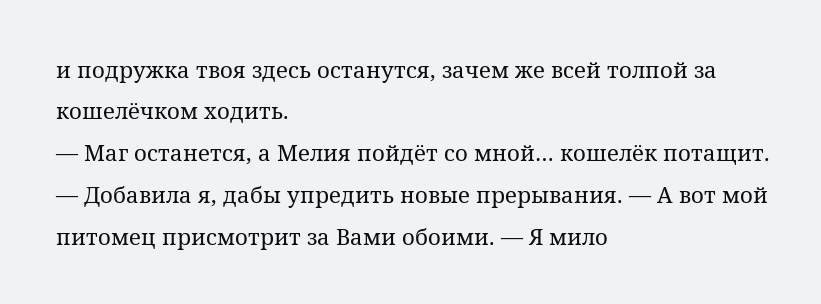и подружка твоя здесь останутся, зачем же всей толпой за кошелёчком ходить.
— Маг останется, а Мелия пойдёт со мной… кошелёк потащит. — Добавила я, дабы упредить новые прерывания. — А вот мой питомец присмотрит за Вами обоими. — Я мило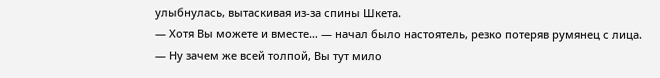улыбнулась, вытаскивая из-за спины Шкета.
— Хотя Вы можете и вместе… — начал было настоятель, резко потеряв румянец с лица.
— Ну зачем же всей толпой, Вы тут мило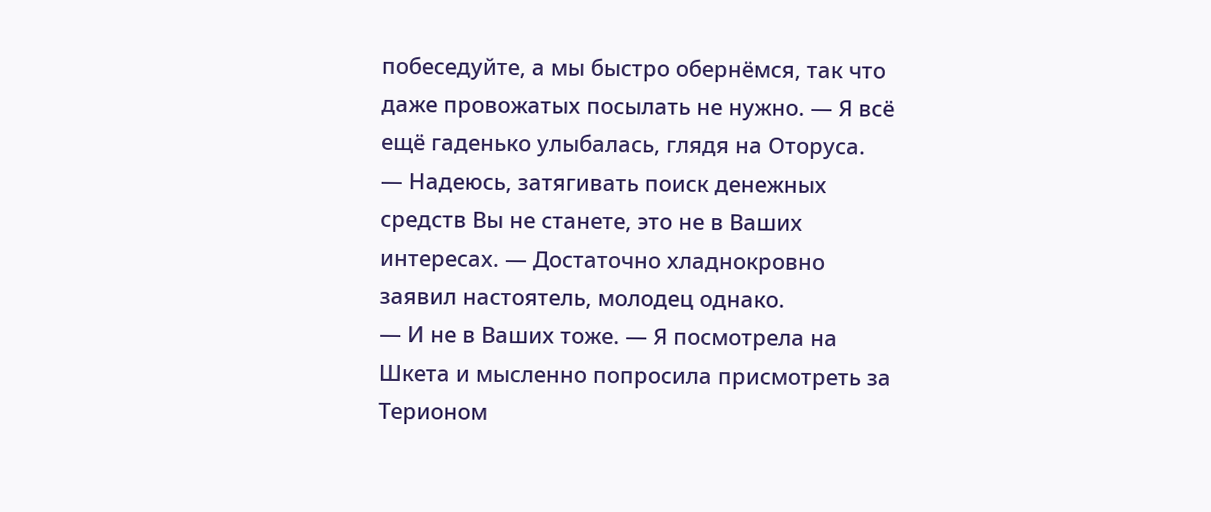побеседуйте, а мы быстро обернёмся, так что даже провожатых посылать не нужно. — Я всё ещё гаденько улыбалась, глядя на Оторуса.
— Надеюсь, затягивать поиск денежных средств Вы не станете, это не в Ваших интересах. — Достаточно хладнокровно заявил настоятель, молодец однако.
— И не в Ваших тоже. — Я посмотрела на Шкета и мысленно попросила присмотреть за Терионом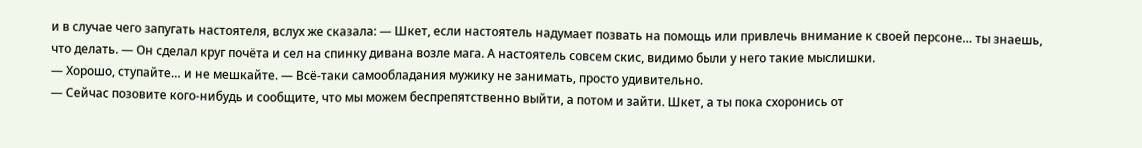и в случае чего запугать настоятеля, вслух же сказала: — Шкет, если настоятель надумает позвать на помощь или привлечь внимание к своей персоне… ты знаешь, что делать. — Он сделал круг почёта и сел на спинку дивана возле мага. А настоятель совсем скис, видимо были у него такие мыслишки.
— Хорошо, ступайте… и не мешкайте. — Всё-таки самообладания мужику не занимать, просто удивительно.
— Сейчас позовите кого-нибудь и сообщите, что мы можем беспрепятственно выйти, а потом и зайти. Шкет, а ты пока схоронись от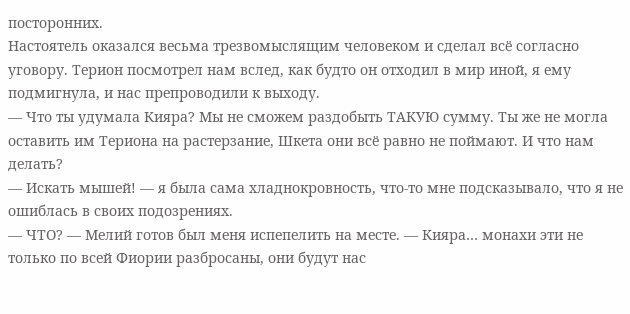посторонних.
Настоятель оказался весьма трезвомыслящим человеком и сделал всё согласно уговору. Терион посмотрел нам вслед, как будто он отходил в мир иной, я ему подмигнула, и нас препроводили к выходу.
— Что ты удумала Кияра? Мы не сможем раздобыть ТАКУЮ сумму. Ты же не могла оставить им Териона на растерзание, Шкета они всё равно не поймают. И что нам делать?
— Искать мышей! — я была сама хладнокровность, что-то мне подсказывало, что я не ошиблась в своих подозрениях.
— ЧТО? — Мелий готов был меня испепелить на месте. — Кияра… монахи эти не только по всей Фиории разбросаны, они будут нас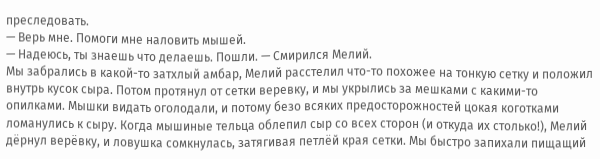преследовать.
— Верь мне. Помоги мне наловить мышей.
— Надеюсь, ты знаешь что делаешь. Пошли. — Смирился Мелий.
Мы забрались в какой-то затхлый амбар, Мелий расстелил что-то похожее на тонкую сетку и положил внутрь кусок сыра. Потом протянул от сетки веревку, и мы укрылись за мешками с какими-то опилками. Мышки видать оголодали, и потому безо всяких предосторожностей цокая коготками ломанулись к сыру. Когда мышиные тельца облепил сыр со всех сторон (и откуда их столько!), Мелий дёрнул верёвку, и ловушка сомкнулась, затягивая петлёй края сетки. Мы быстро запихали пищащий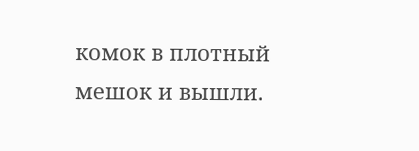комок в плотный мешок и вышли.